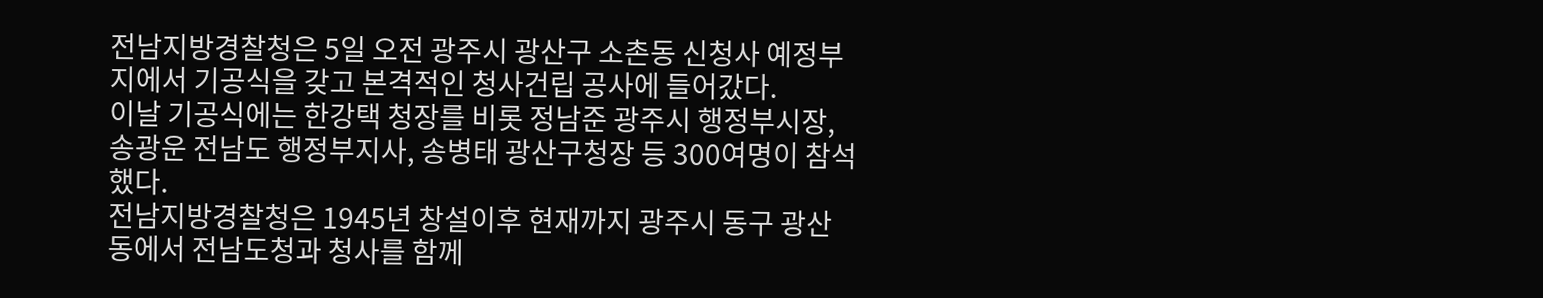전남지방경찰청은 5일 오전 광주시 광산구 소촌동 신청사 예정부지에서 기공식을 갖고 본격적인 청사건립 공사에 들어갔다.
이날 기공식에는 한강택 청장를 비롯 정남준 광주시 행정부시장, 송광운 전남도 행정부지사, 송병태 광산구청장 등 300여명이 참석했다.
전남지방경찰청은 1945년 창설이후 현재까지 광주시 동구 광산동에서 전남도청과 청사를 함께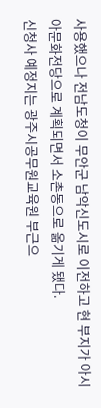사용했으나 전남도청이 무안군 남악신도시로 이전하고 현 부지가 아시아문화전당으로 계획되면서 소촌동으로 옮기게 됐다.
신청사 예정지는 광주시공무원교육원 부근으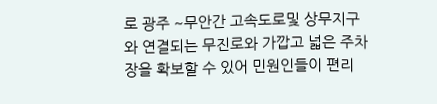로 광주 ~무안간 고속도로및 상무지구와 연결되는 무진로와 가깝고 넓은 주차장을 확보할 수 있어 민원인들이 편리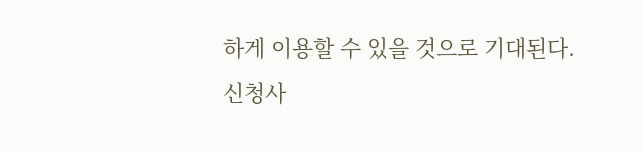하게 이용할 수 있을 것으로 기대된다.
신청사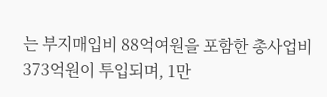는 부지매입비 88억여원을 포함한 총사업비 373억원이 투입되며, 1만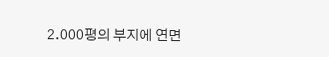2.000평의 부지에 연면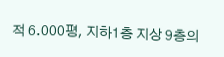적 6.000평, 지하1층 지상 9층의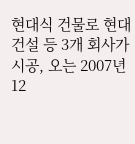현대식 건물로 현대 건설 등 3개 회사가 시공, 오는 2007년 12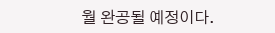월 완공될 예정이다.